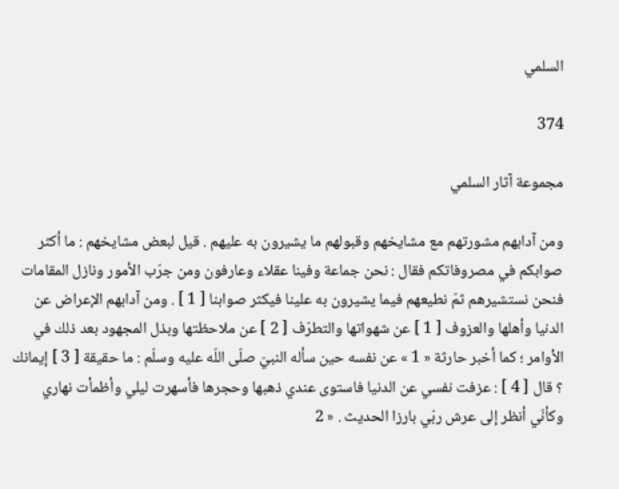السلمي

374

مجموعة آثار السلمي

ومن آدابهم مشورتهم مع مشايخهم وقبولهم ما يشيرون به عليهم . قيل لبعض مشايخهم : ما أكثر صوابكم في مصروفاتكم فقال : نحن جماعة وفينا عقلاء وعارفون ومن جرّب الأمور ونازل المقامات فنحن نستشيرهم ثمّ نطيعهم فيما يشيرون به علينا فيكثر صوابنا [ 1 ] . ومن آدابهم الإعراض عن الدنيا وأهلها والعزوف [ 1 ] عن شهواتها والتطرّف [ 2 ] عن ملاحظتها وبذل المجهود بعد ذلك في الأوامر ؛ كما أخبر حارثة « 1 » عن نفسه حين سأله النبيّ صلّى اللّه عليه وسلّم : ما حقيقة [ 3 ] إيمانك ؟ قال [ 4 ] : عزفت نفسي عن الدنيا فاستوى عندي ذهبها وحجرها فأسهرت ليلي وأظمأت نهاري وكأنّي أنظر إلى عرش ربّي بارزا الحديث . « 2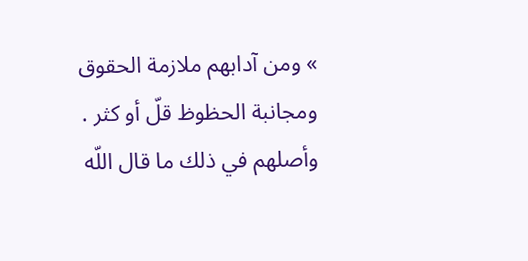» ومن آدابهم ملازمة الحقوق ومجانبة الحظوظ قلّ أو كثر . وأصلهم في ذلك ما قال اللّه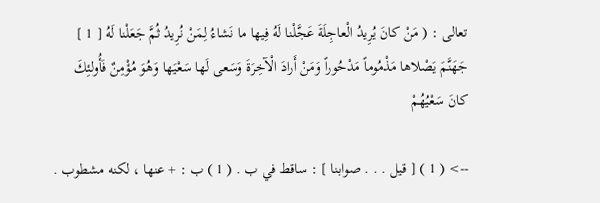تعالى : ( مَنْ كانَ يُرِيدُ الْعاجِلَةَ عَجَّلْنا لَهُ فِيها ما نَشاءُ لِمَنْ نُرِيدُ ثُمَّ جَعَلْنا لَهُ [ 1 ] جَهَنَّمَ يَصْلاها مَذْمُوماً مَدْحُوراً وَمَنْ أَرادَ الْآخِرَةَ وَسَعى لَها سَعْيَها وَهُوَ مُؤْمِنٌ فَأُولئِكَ كانَ سَعْيُهُمْ

--> ( 1 ) [ قيل . . . صوابنا ] : ساقط في ب . ( 1 ) ب : + عنها ، لكنه مشطوب .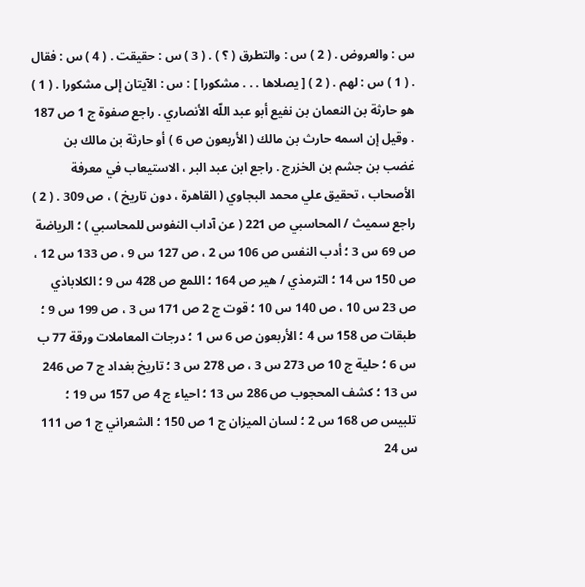س : والعروض . ( 2 ) س : والتطرق ( ؟ ) . ( 3 ) س : حقيقت . ( 4 ) س : فقال . ( 1 ) س : لهم . ( 2 ) [ يصلاها . . . مشكورا ] : س : الآيتان إلى مشكورا . ( 1 ) هو حارثة بن النعمان بن نفيع أبو عبد اللّه الأنصاري . راجع صفوة ج 1 ص 187 . وقيل إن اسمه حارث بن مالك ( الأربعون ص 6 ) أو حارثة بن مالك بن غضب بن جشم بن الخزرج . راجع ابن عبد البر ، الاستيعاب في معرفة الأصحاب ، تحقيق علي محمد البجاوي ( القاهرة ، دون تاريخ ) ، ص 309 . ( 2 ) راجع سميث / المحاسبي ص 221 ( عن آداب النفوس للمحاسبي ) ؛ الرياضة ص 69 س 3 ؛ أدب النفس ص 106 س 2 ، ص 127 س 9 ، ص 133 س 12 ، ص 150 س 14 ؛ الترمذي / هير ص 164 ؛ اللمع ص 428 س 9 ؛ الكلاباذي ص 23 س 10 ، ص 140 س 10 ؛ قوت ج 2 ص 171 س 3 ، ص 199 س 9 ؛ طبقات ص 158 س 4 ؛ الأربعون ص 6 س 1 ؛ درجات المعاملات ورقة 77 ب س 6 ؛ حلية ج 10 ص 273 س 3 ، ص 278 س 3 ؛ تاريخ بغداد ج 7 ص 246 س 13 ؛ كشف المحجوب ص 286 س 13 ؛ احياء ج 4 ص 157 س 19 ؛ تلبيس ص 168 س 2 ؛ لسان الميزان ج 1 ص 150 ؛ الشعراني ج 1 ص 111 س 24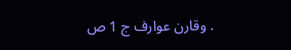. وقارن عوارف ج 1 ص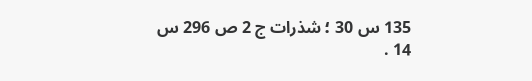135 س 30 ؛ شذرات ج 2 ص 296 س 14 .